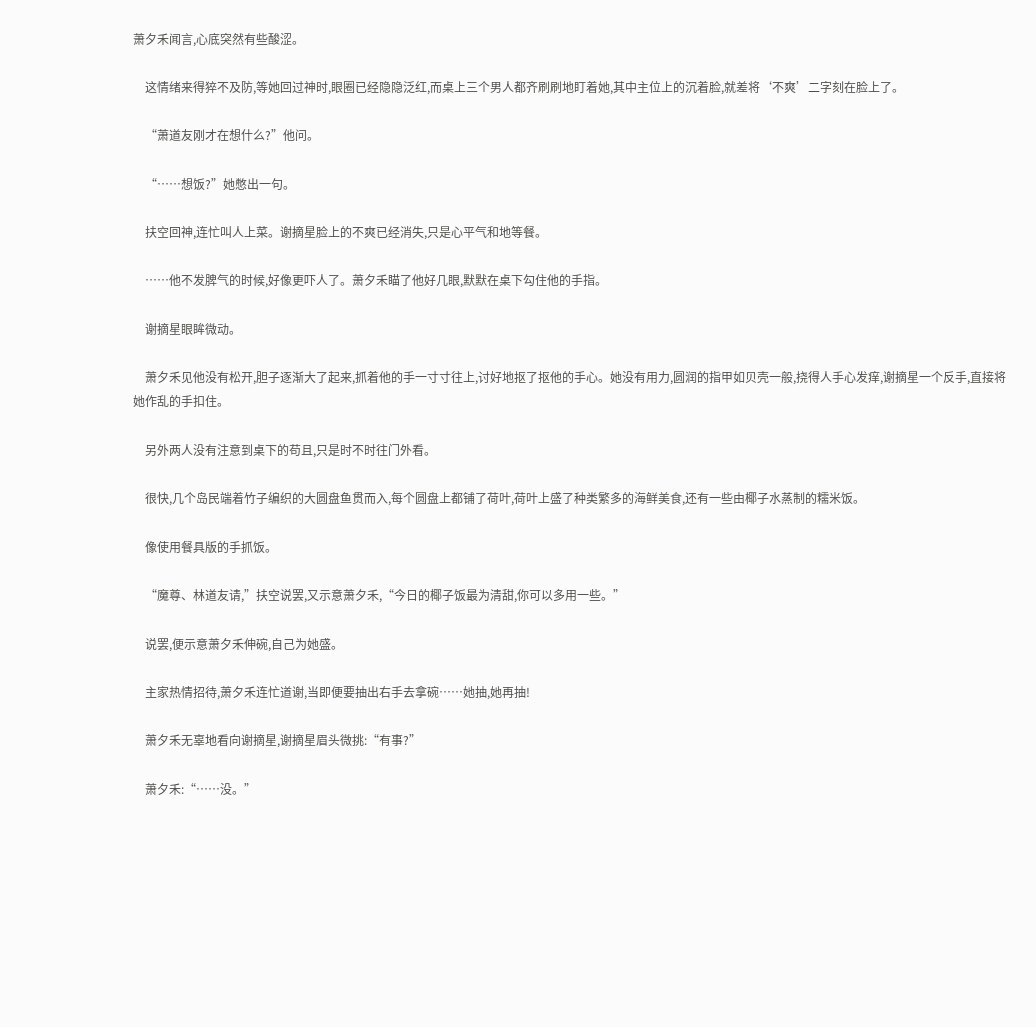萧夕禾闻言,心底突然有些酸涩。

    这情绪来得猝不及防,等她回过神时,眼圈已经隐隐泛红,而桌上三个男人都齐刷刷地盯着她,其中主位上的沉着脸,就差将‘不爽’二字刻在脸上了。

    “萧道友刚才在想什么?”他问。

    “……想饭?”她憋出一句。

    扶空回神,连忙叫人上菜。谢摘星脸上的不爽已经消失,只是心平气和地等餐。

    ……他不发脾气的时候,好像更吓人了。萧夕禾瞄了他好几眼,默默在桌下勾住他的手指。

    谢摘星眼眸微动。

    萧夕禾见他没有松开,胆子逐渐大了起来,抓着他的手一寸寸往上,讨好地抠了抠他的手心。她没有用力,圆润的指甲如贝壳一般,挠得人手心发痒,谢摘星一个反手,直接将她作乱的手扣住。

    另外两人没有注意到桌下的苟且,只是时不时往门外看。

    很快,几个岛民端着竹子编织的大圆盘鱼贯而入,每个圆盘上都铺了荷叶,荷叶上盛了种类繁多的海鲜美食,还有一些由椰子水蒸制的糯米饭。

    像使用餐具版的手抓饭。

    “魔尊、林道友请,”扶空说罢,又示意萧夕禾,“今日的椰子饭最为清甜,你可以多用一些。”

    说罢,便示意萧夕禾伸碗,自己为她盛。

    主家热情招待,萧夕禾连忙道谢,当即便要抽出右手去拿碗……她抽,她再抽!

    萧夕禾无辜地看向谢摘星,谢摘星眉头微挑:“有事?”

    萧夕禾:“……没。”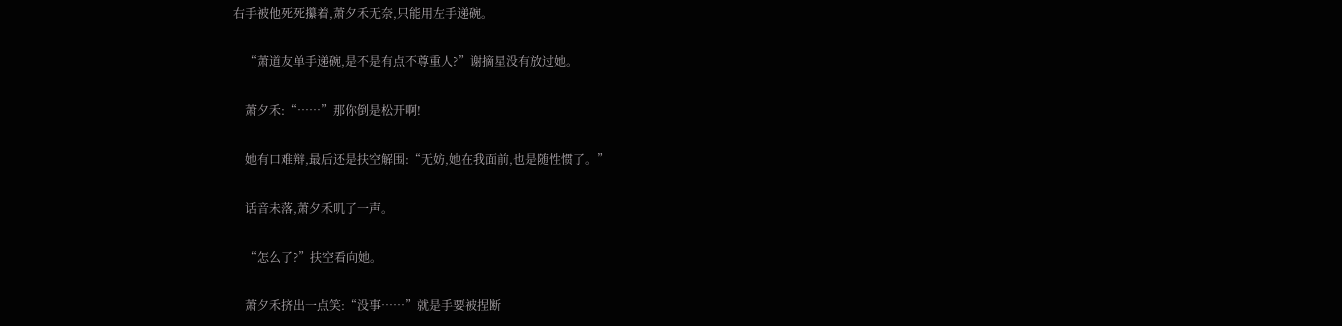右手被他死死攥着,萧夕禾无奈,只能用左手递碗。

    “萧道友单手递碗,是不是有点不尊重人?”谢摘星没有放过她。

    萧夕禾:“……”那你倒是松开啊!

    她有口难辩,最后还是扶空解围:“无妨,她在我面前,也是随性惯了。”

    话音未落,萧夕禾叽了一声。

    “怎么了?”扶空看向她。

    萧夕禾挤出一点笑:“没事……”就是手要被捏断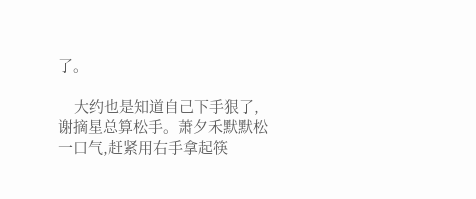了。

    大约也是知道自己下手狠了,谢摘星总算松手。萧夕禾默默松一口气,赶紧用右手拿起筷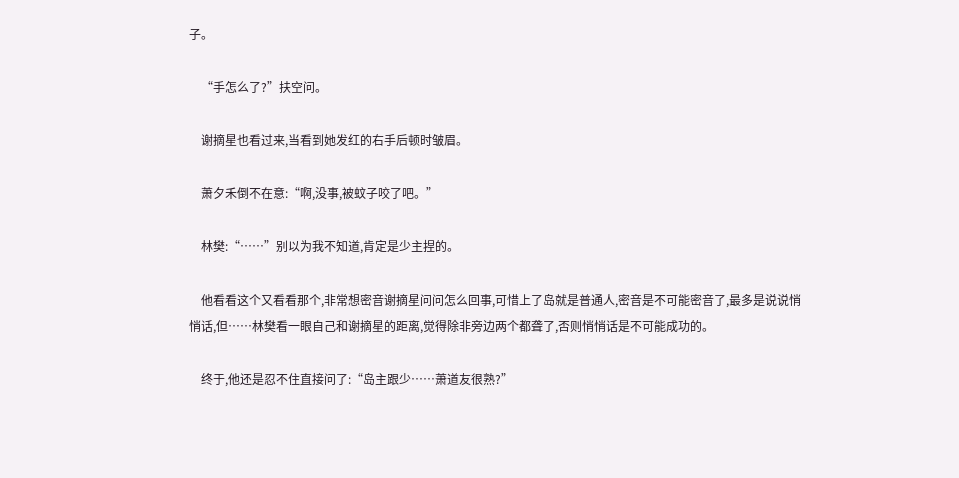子。

    “手怎么了?”扶空问。

    谢摘星也看过来,当看到她发红的右手后顿时皱眉。

    萧夕禾倒不在意:“啊,没事,被蚊子咬了吧。”

    林樊:“……”别以为我不知道,肯定是少主捏的。

    他看看这个又看看那个,非常想密音谢摘星问问怎么回事,可惜上了岛就是普通人,密音是不可能密音了,最多是说说悄悄话,但……林樊看一眼自己和谢摘星的距离,觉得除非旁边两个都聋了,否则悄悄话是不可能成功的。

    终于,他还是忍不住直接问了:“岛主跟少……萧道友很熟?”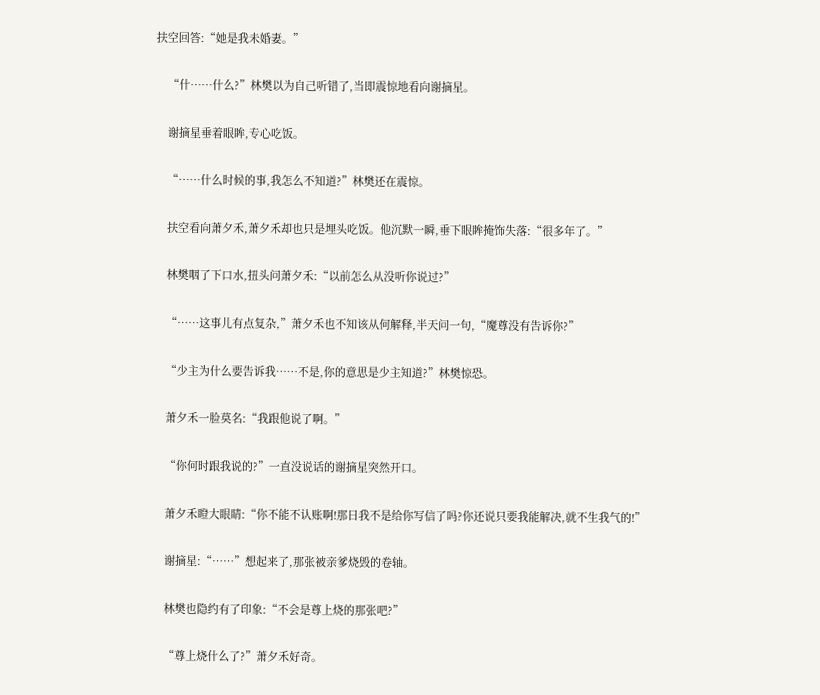扶空回答:“她是我未婚妻。”

    “什……什么?”林樊以为自己听错了,当即震惊地看向谢摘星。

    谢摘星垂着眼眸,专心吃饭。

    “……什么时候的事,我怎么不知道?”林樊还在震惊。

    扶空看向萧夕禾,萧夕禾却也只是埋头吃饭。他沉默一瞬,垂下眼眸掩饰失落:“很多年了。”

    林樊咽了下口水,扭头问萧夕禾:“以前怎么从没听你说过?”

    “……这事儿有点复杂,”萧夕禾也不知该从何解释,半天问一句,“魔尊没有告诉你?”

    “少主为什么要告诉我……不是,你的意思是少主知道?”林樊惊恐。

    萧夕禾一脸莫名:“我跟他说了啊。”

    “你何时跟我说的?”一直没说话的谢摘星突然开口。

    萧夕禾瞪大眼睛:“你不能不认账啊!那日我不是给你写信了吗?你还说只要我能解决,就不生我气的!”

    谢摘星:“……”想起来了,那张被亲爹烧毁的卷轴。

    林樊也隐约有了印象:“不会是尊上烧的那张吧?”

    “尊上烧什么了?”萧夕禾好奇。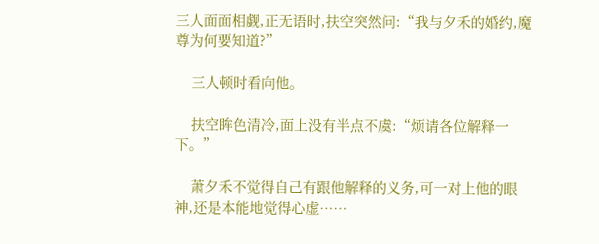三人面面相觑,正无语时,扶空突然问:“我与夕禾的婚约,魔尊为何要知道?”

    三人顿时看向他。

    扶空眸色清冷,面上没有半点不虞:“烦请各位解释一下。”

    萧夕禾不觉得自己有跟他解释的义务,可一对上他的眼神,还是本能地觉得心虚……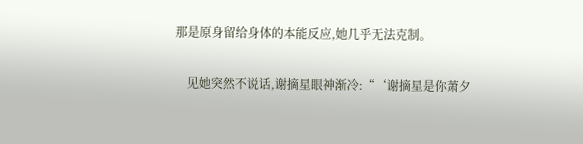那是原身留给身体的本能反应,她几乎无法克制。

    见她突然不说话,谢摘星眼神渐冷:“‘谢摘星是你萧夕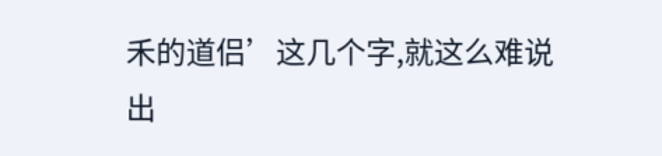禾的道侣’这几个字,就这么难说出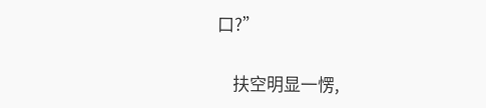口?”

    扶空明显一愣,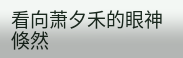看向萧夕禾的眼神倏然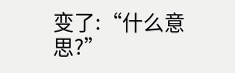变了:“什么意思?”